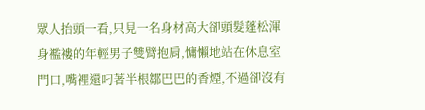眾人抬頭一看,只見一名身材高大卻頭髮蓬松渾身襤褸的年輕男子雙臂抱肩,慵懶地站在休息室門口,嘴裡還叼著半根鄒巴巴的香煙,不過卻沒有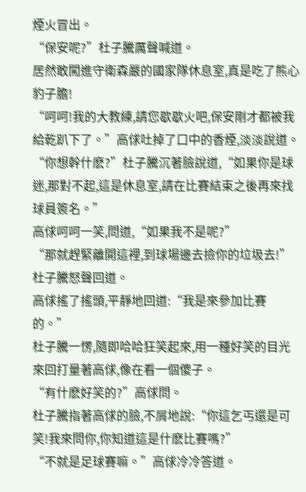煙火冒出。
“保安呢?”杜子騰厲聲喊道。
居然敢闖進守衛森嚴的國家隊休息室,真是吃了熊心豹子膽!
“呵呵!我的大教練,請您歇歇火吧,保安剛才都被我給乾趴下了。”高俅吐掉了口中的香煙,淡淡說道。
“你想幹什麽?”杜子騰沉著臉說道,“如果你是球迷,那對不起,這是休息室,請在比賽結束之後再來找球員簽名。”
高俅呵呵一笑,問道,“如果我不是呢?”
“那就趕緊離開這裡,到球場邊去撿你的垃圾去!”杜子騰怒聲回道。
高俅搖了搖頭,平靜地回道:“我是來參加比賽的。”
杜子騰一愣,隨即哈哈狂笑起來,用一種好笑的目光來回打量著高俅,像在看一個傻子。
“有什麽好笑的?”高俅問。
杜子騰指著高俅的臉,不屑地說:“你這乞丐還是可笑!我來問你,你知道這是什麽比賽嗎?”
“不就是足球賽嘛。”高俅冷冷答道。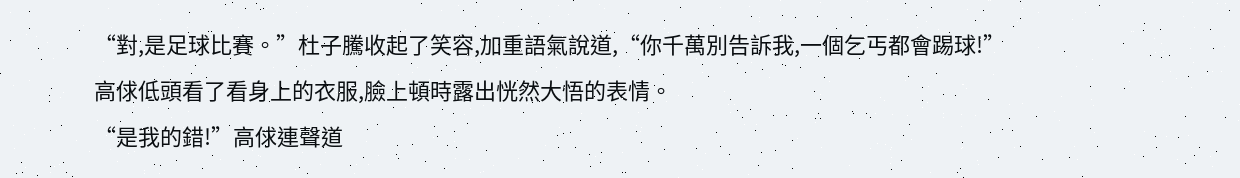“對,是足球比賽。”杜子騰收起了笑容,加重語氣說道,“你千萬別告訴我,一個乞丐都會踢球!”
高俅低頭看了看身上的衣服,臉上頓時露出恍然大悟的表情。
“是我的錯!”高俅連聲道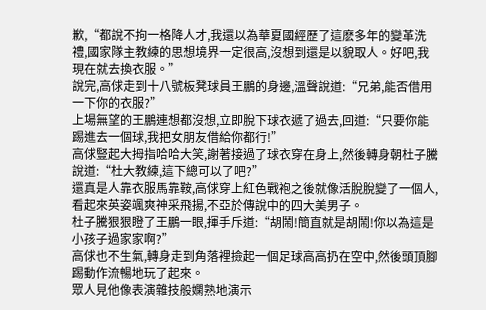歉,“都說不拘一格降人才,我還以為華夏國經歷了這麽多年的變革洗禮,國家隊主教練的思想境界一定很高,沒想到還是以貌取人。好吧,我現在就去換衣服。”
說完,高俅走到十八號板凳球員王鵬的身邊,溫聲說道:“兄弟,能否借用一下你的衣服?”
上場無望的王鵬連想都沒想,立即脫下球衣遞了過去,回道:“只要你能踢進去一個球,我把女朋友借給你都行!”
高俅豎起大拇指哈哈大笑,謝著接過了球衣穿在身上,然後轉身朝杜子騰說道:“杜大教練,這下總可以了吧?”
還真是人靠衣服馬靠鞍,高俅穿上紅色戰袍之後就像活脫脫變了一個人,看起來英姿颯爽神采飛揚,不亞於傳說中的四大美男子。
杜子騰狠狠瞪了王鵬一眼,揮手斥道:“胡鬧!簡直就是胡鬧!你以為這是小孩子過家家啊?”
高俅也不生氣,轉身走到角落裡撿起一個足球高高扔在空中,然後頭頂腳踢動作流暢地玩了起來。
眾人見他像表演雜技般嫻熟地演示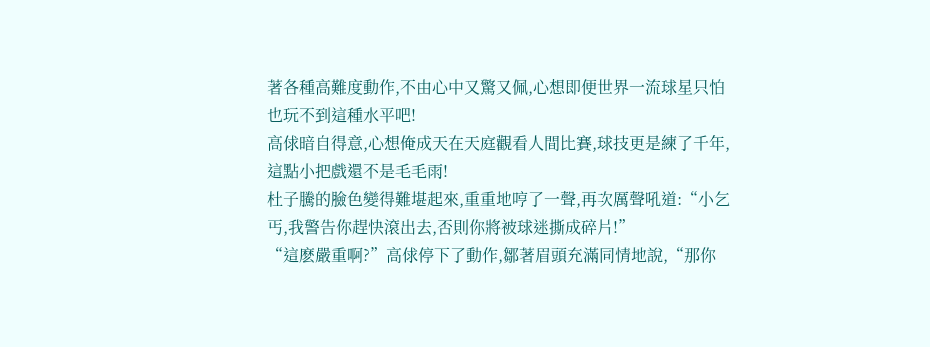著各種高難度動作,不由心中又驚又佩,心想即便世界一流球星只怕也玩不到這種水平吧!
高俅暗自得意,心想俺成天在天庭觀看人間比賽,球技更是練了千年,這點小把戲還不是毛毛雨!
杜子騰的臉色變得難堪起來,重重地哼了一聲,再次厲聲吼道:“小乞丐,我警告你趕快滾出去,否則你將被球迷撕成碎片!”
“這麽嚴重啊?”高俅停下了動作,鄒著眉頭充滿同情地說,“那你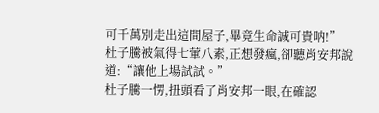可千萬別走出這間屋子,畢竟生命誠可貴呐!”
杜子騰被氣得七葷八素,正想發瘋,卻聽肖安邦說道:“讓他上場試試。”
杜子騰一愣,扭頭看了肖安邦一眼,在確認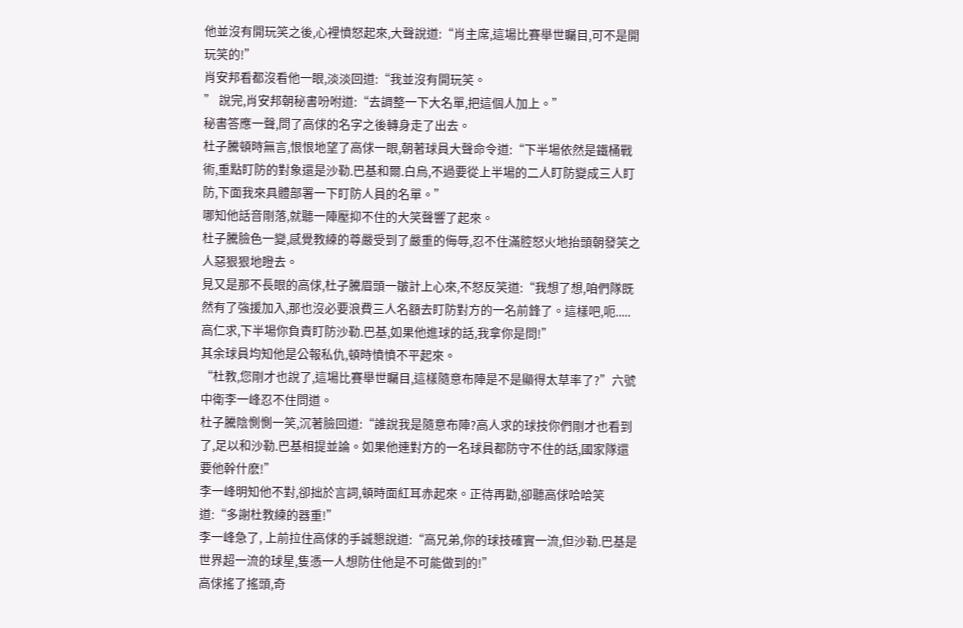他並沒有開玩笑之後,心裡憤怒起來,大聲說道:“肖主席,這場比賽舉世矚目,可不是開玩笑的!”
肖安邦看都沒看他一眼,淡淡回道:“我並沒有開玩笑。
” 說完,肖安邦朝秘書吩咐道:“去調整一下大名單,把這個人加上。”
秘書答應一聲,問了高俅的名字之後轉身走了出去。
杜子騰頓時無言,恨恨地望了高俅一眼,朝著球員大聲命令道:“下半場依然是鐵桶戰術,重點盯防的對象還是沙勒.巴基和爾.白烏,不過要從上半場的二人盯防變成三人盯防,下面我來具體部署一下盯防人員的名單。”
哪知他話音剛落,就聽一陣壓抑不住的大笑聲響了起來。
杜子騰臉色一變,感覺教練的尊嚴受到了嚴重的侮辱,忍不住滿腔怒火地抬頭朝發笑之人惡狠狠地瞪去。
見又是那不長眼的高俅,杜子騰眉頭一皺計上心來,不怒反笑道:“我想了想,咱們隊既然有了強援加入,那也沒必要浪費三人名額去盯防對方的一名前鋒了。這樣吧,呃.....高仁求,下半場你負責盯防沙勒.巴基,如果他進球的話,我拿你是問!”
其余球員均知他是公報私仇,頓時憤憤不平起來。
“杜教,您剛才也說了,這場比賽舉世矚目,這樣隨意布陣是不是顯得太草率了?”六號中衛李一峰忍不住問道。
杜子騰陰惻惻一笑,沉著臉回道:“誰說我是隨意布陣?高人求的球技你們剛才也看到了,足以和沙勒.巴基相提並論。如果他連對方的一名球員都防守不住的話,國家隊還要他幹什麽!”
李一峰明知他不對,卻拙於言詞,頓時面紅耳赤起來。正待再勸,卻聽高俅哈哈笑道:“多謝杜教練的器重!”
李一峰急了, 上前拉住高俅的手誠懇說道:“高兄弟,你的球技確實一流,但沙勒.巴基是世界超一流的球星,隻憑一人想防住他是不可能做到的!”
高俅搖了搖頭,奇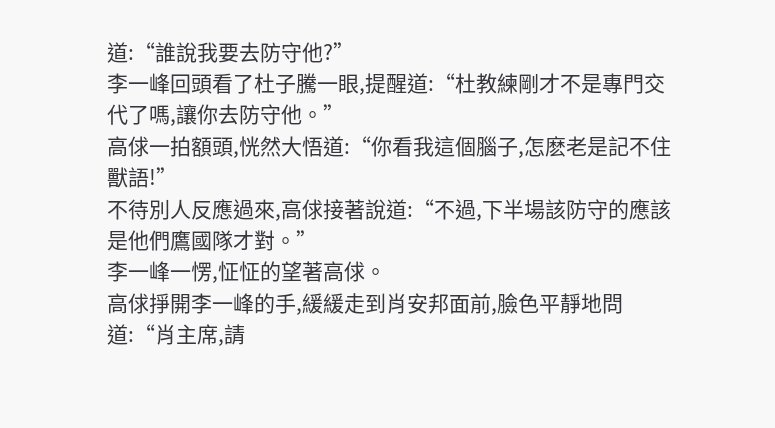道:“誰說我要去防守他?”
李一峰回頭看了杜子騰一眼,提醒道:“杜教練剛才不是專門交代了嗎,讓你去防守他。”
高俅一拍額頭,恍然大悟道:“你看我這個腦子,怎麽老是記不住獸語!”
不待別人反應過來,高俅接著說道:“不過,下半場該防守的應該是他們鷹國隊才對。”
李一峰一愣,怔怔的望著高俅。
高俅掙開李一峰的手,緩緩走到肖安邦面前,臉色平靜地問道:“肖主席,請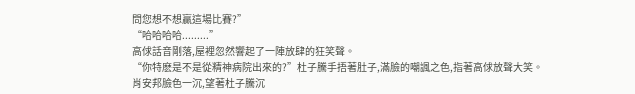問您想不想贏這場比賽?”
“哈哈哈哈.........”
高俅話音剛落,屋裡忽然響起了一陣放肆的狂笑聲。
“你特麽是不是從精神病院出來的?”杜子騰手捂著肚子,滿臉的嘲諷之色,指著高俅放聲大笑。
肖安邦臉色一沉,望著杜子騰沉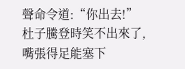聲命令道:“你出去!”
杜子騰登時笑不出來了,嘴張得足能塞下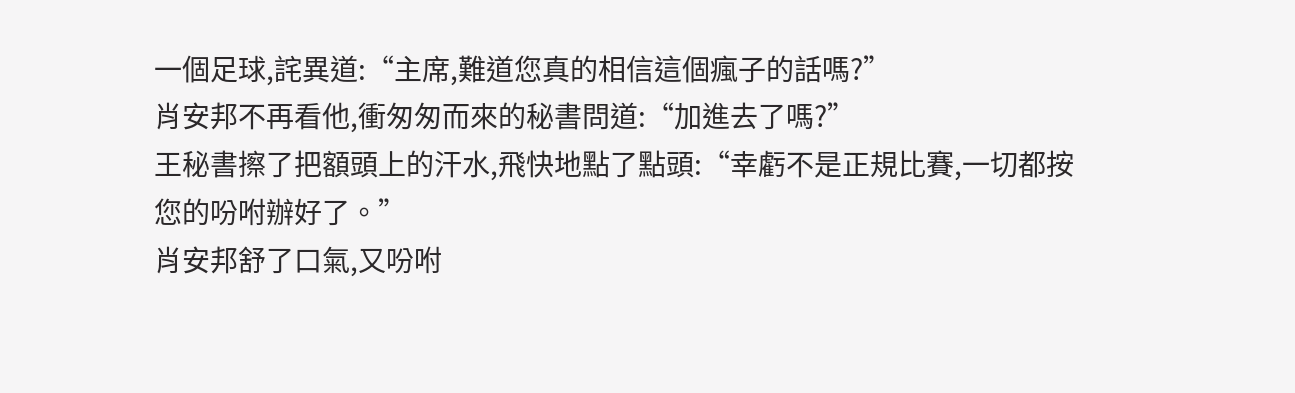一個足球,詫異道:“主席,難道您真的相信這個瘋子的話嗎?”
肖安邦不再看他,衝匆匆而來的秘書問道:“加進去了嗎?”
王秘書擦了把額頭上的汗水,飛快地點了點頭:“幸虧不是正規比賽,一切都按您的吩咐辦好了。”
肖安邦舒了口氣,又吩咐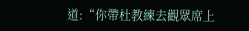道:“你帶杜教練去觀眾席上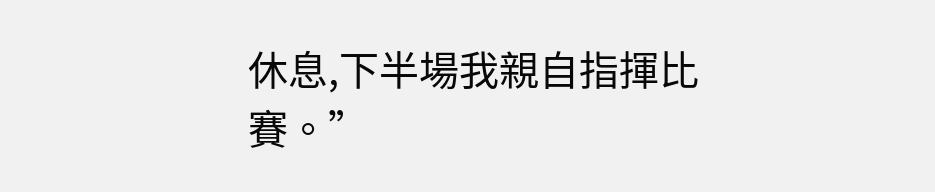休息,下半場我親自指揮比賽。”